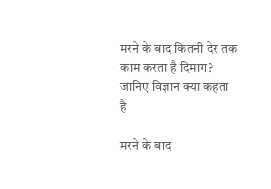मरने के बाद कितनी देर तक काम करता है दिमाग? जानिए विज्ञान क्या कहता है

मरने के बाद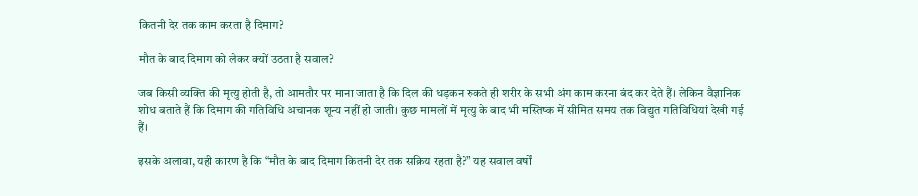कितनी देर तक काम करता है दिमाग?

मौत के बाद दिमाग को लेकर क्यों उठता है सवाल?

जब किसी व्यक्ति की मृत्यु होती है, तो आमतौर पर माना जाता है कि दिल की धड़कन रुकते ही शरीर के सभी अंग काम करना बंद कर देते हैं। लेकिन वैज्ञानिक शोध बताते हैं कि दिमाग की गतिविधि अचानक शून्य नहीं हो जाती। कुछ मामलों में मृत्यु के बाद भी मस्तिष्क में सीमित समय तक विद्युत गतिविधियां देखी गई हैं।

इसके अलावा, यही कारण है कि “मौत के बाद दिमाग कितनी देर तक सक्रिय रहता है?” यह सवाल वर्षों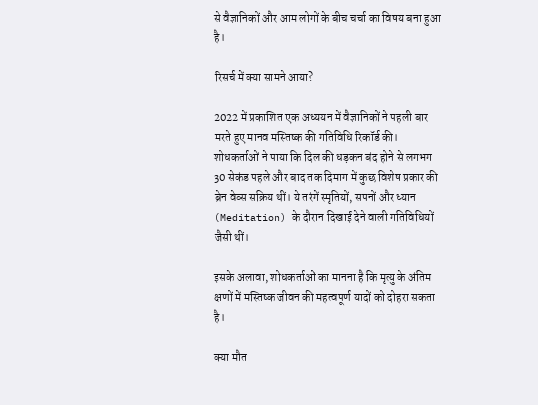से वैज्ञानिकों और आम लोगों के बीच चर्चा का विषय बना हुआ है।

रिसर्च में क्या सामने आया?

2022 में प्रकाशित एक अध्ययन में वैज्ञानिकों ने पहली बार मरते हुए मानव मस्तिष्क की गतिविधि रिकॉर्ड की। शोधकर्ताओं ने पाया कि दिल की धड़कन बंद होने से लगभग 30 सेकंड पहले और बाद तक दिमाग में कुछ विशेष प्रकार की ब्रेन वेव्स सक्रिय थीं। ये तरंगें स्मृतियों, सपनों और ध्यान (Meditation) के दौरान दिखाई देने वाली गतिविधियों जैसी थीं।

इसके अलावा, शोधकर्ताओं का मानना है कि मृत्यु के अंतिम क्षणों में मस्तिष्क जीवन की महत्वपूर्ण यादों को दोहरा सकता है।

क्या मौत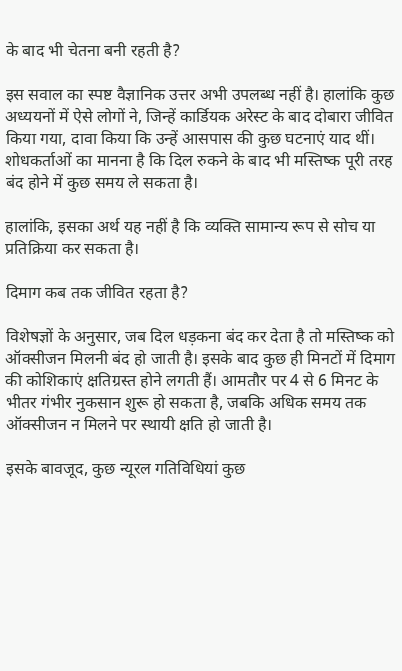के बाद भी चेतना बनी रहती है?

इस सवाल का स्पष्ट वैज्ञानिक उत्तर अभी उपलब्ध नहीं है। हालांकि कुछ अध्ययनों में ऐसे लोगों ने, जिन्हें कार्डियक अरेस्ट के बाद दोबारा जीवित किया गया, दावा किया कि उन्हें आसपास की कुछ घटनाएं याद थीं। शोधकर्ताओं का मानना है कि दिल रुकने के बाद भी मस्तिष्क पूरी तरह बंद होने में कुछ समय ले सकता है।

हालांकि, इसका अर्थ यह नहीं है कि व्यक्ति सामान्य रूप से सोच या प्रतिक्रिया कर सकता है।

दिमाग कब तक जीवित रहता है?

विशेषज्ञों के अनुसार, जब दिल धड़कना बंद कर देता है तो मस्तिष्क को ऑक्सीजन मिलनी बंद हो जाती है। इसके बाद कुछ ही मिनटों में दिमाग की कोशिकाएं क्षतिग्रस्त होने लगती हैं। आमतौर पर 4 से 6 मिनट के भीतर गंभीर नुकसान शुरू हो सकता है, जबकि अधिक समय तक ऑक्सीजन न मिलने पर स्थायी क्षति हो जाती है।

इसके बावजूद, कुछ न्यूरल गतिविधियां कुछ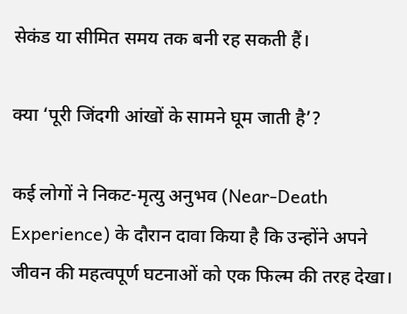सेकंड या सीमित समय तक बनी रह सकती हैं।

क्या ‘पूरी जिंदगी आंखों के सामने घूम जाती है’?

कई लोगों ने निकट-मृत्यु अनुभव (Near-Death Experience) के दौरान दावा किया है कि उन्होंने अपने जीवन की महत्वपूर्ण घटनाओं को एक फिल्म की तरह देखा।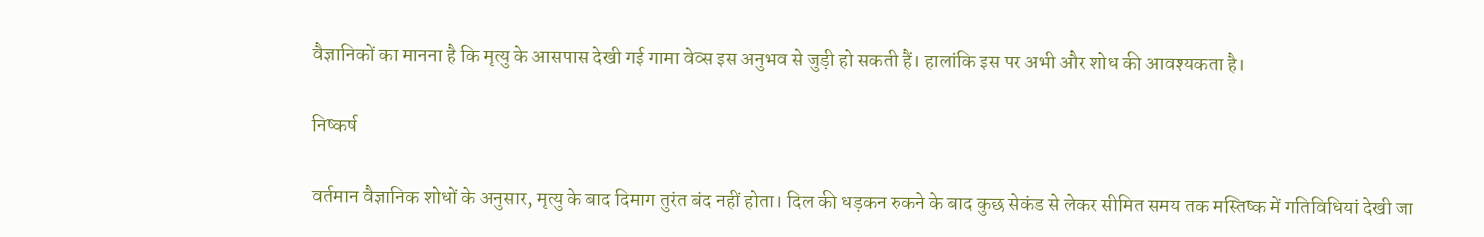वैज्ञानिकों का मानना है कि मृत्यु के आसपास देखी गई गामा वेव्स इस अनुभव से जुड़ी हो सकती हैं। हालांकि इस पर अभी और शोध की आवश्यकता है।

निष्कर्ष

वर्तमान वैज्ञानिक शोधों के अनुसार, मृत्यु के बाद दिमाग तुरंत बंद नहीं होता। दिल की धड़कन रुकने के बाद कुछ सेकंड से लेकर सीमित समय तक मस्तिष्क में गतिविधियां देखी जा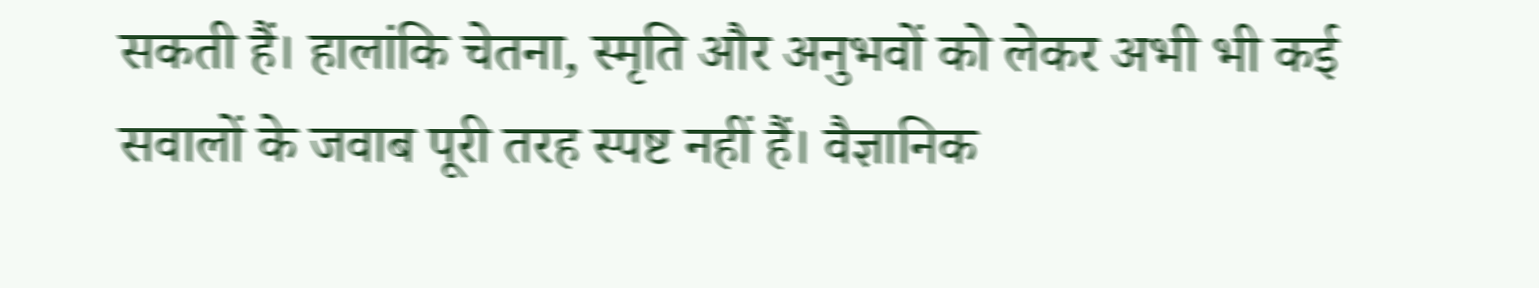सकती हैं। हालांकि चेतना, स्मृति और अनुभवों को लेकर अभी भी कई सवालों के जवाब पूरी तरह स्पष्ट नहीं हैं। वैज्ञानिक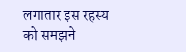लगातार इस रहस्य को समझने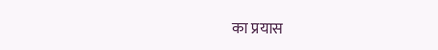का प्रयास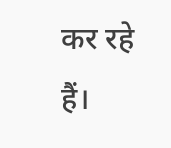कर रहे हैं।